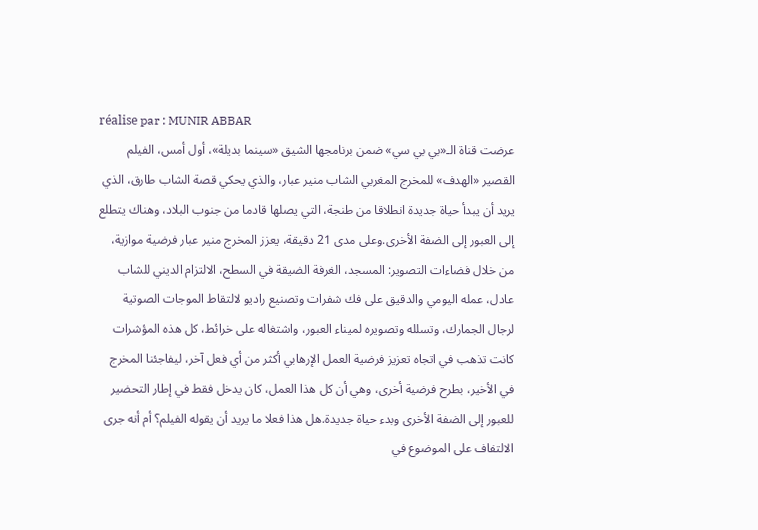réalise par : MUNIR ABBAR
عرضت قناة الـ«بي بي سي» ضمن برنامجها الشيق «سينما بديلة»، أول أمس، الفيلم القصير «الهدف» للمخرج المغربي الشاب منير عبار، والذي يحكي قصة الشاب طارق، الذي يريد أن يبدأ حياة جديدة انطلاقا من طنجة، التي يصلها قادما من جنوب البلاد، وهناك يتطلع إلى العبور إلى الضفة الأخرى.وعلى مدى 21 دقيقة، يعزز المخرج منير عبار فرضية موازية، من خلال فضاءات التصوير: المسجد، الغرفة الضيقة في السطح، الالتزام الديني للشاب عادل، عمله اليومي والدقيق على فك شفرات وتصنيع راديو لالتقاط الموجات الصوتية لرجال الجمارك، وتسلله وتصويره لميناء العبور، واشتغاله على خرائط، كل هذه المؤشرات كانت تذهب في اتجاه تعزيز فرضية العمل الإرهابي أكثر من أي فعل آخر، ليفاجئنا المخرج في الأخير، بطرح فرضية أخرى، وهي أن كل هذا العمل، كان يدخل فقط في إطار التحضير للعبور إلى الضفة الأخرى وبدء حياة جديدة.هل هذا فعلا ما يريد أن يقوله الفيلم؟ أم أنه جرى الالتفاف على الموضوع في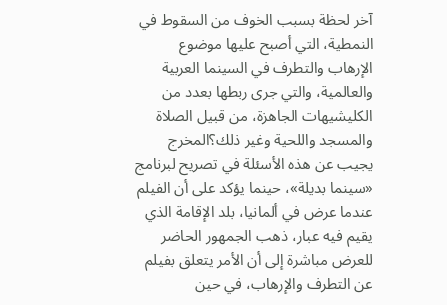آخر لحظة بسبب الخوف من السقوط في النمطية، التي أصبح عليها موضوع الإرهاب والتطرف في السينما العربية والعالمية، والتي جرى ربطها بعدد من الكليشيهات الجاهزة، من قبيل الصلاة والمسجد واللحية وغير ذلك؟المخرج يجيب عن هذه الأسئلة في تصريح لبرنامج «سينما بديلة»، حينما يؤكد على أن الفيلم عندما عرض في ألمانيا، بلد الإقامة الذي يقيم فيه عبار، ذهب الجمهور الحاضر للعرض مباشرة إلى أن الأمر يتعلق بفيلم عن التطرف والإرهاب، في حين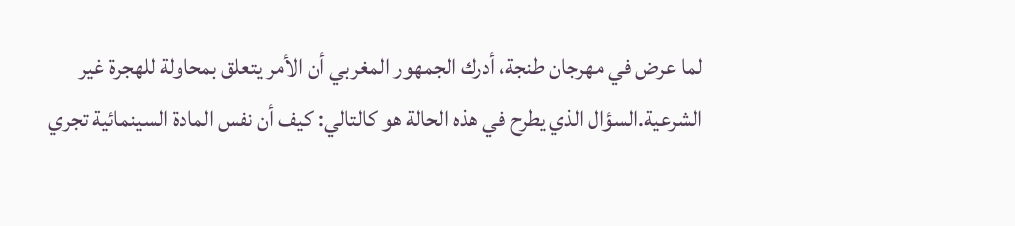لما عرض في مهرجان طنجة، أدرك الجمهور المغربي أن الأمر يتعلق بمحاولة للهجرة غير الشرعية.السؤال الذي يطرح في هذه الحالة هو كالتالي: كيف أن نفس المادة السينمائية تجري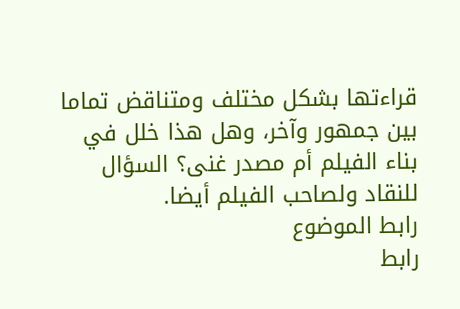قراءتها بشكل مختلف ومتناقض تماما بين جمهور وآخر، وهل هذا خلل في بناء الفيلم أم مصدر غنى؟ السؤال للنقاد ولصاحب الفيلم أيضا.
رابط الموضوع
رابط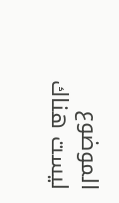الموضوع
ليست هناك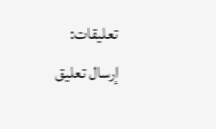تعليقات:
إرسال تعليق